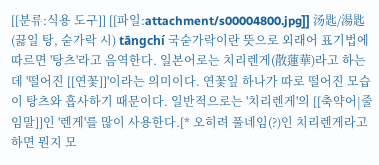[[분류:식용 도구]] [[파일:attachment/s00004800.jpg]] 汤匙/湯匙(끓일 탕, 숟가락 시) tāngchí 국숟가락이란 뜻으로 외래어 표기법에 따르면 '탕츠'라고 음역한다. 일본어로는 치리렌게(散蓮華)라고 하는데 '떨어진 [[연꽃]]'이라는 의미이다. 연꽃잎 하나가 따로 떨어진 모습이 탕츠와 흡사하기 때문이다. 일반적으로는 '치리렌게'의 [[축약어|줄임말]]인 '렌게'를 많이 사용한다.[* 오히려 풀네임(?)인 치리렌게라고 하면 뭔지 모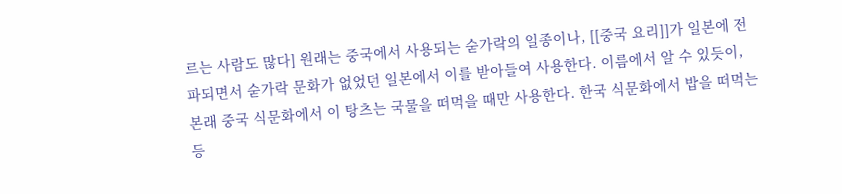르는 사람도 많다] 원래는 중국에서 사용되는 숟가락의 일종이나, [[중국 요리]]가 일본에 전파되면서 숟가락 문화가 없었던 일본에서 이를 받아들여 사용한다. 이름에서 알 수 있듯이, 본래 중국 식문화에서 이 탕츠는 국물을 떠먹을 때만 사용한다. 한국 식문화에서 밥을 떠먹는 등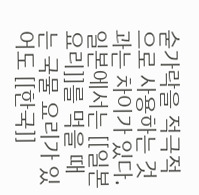숟가락을 적극적으로 사용하는 것과는 차이가 있다. 일본에서는 [[일본 요리]]를 먹을 때는 국물 요리가 있어도 [[한국]]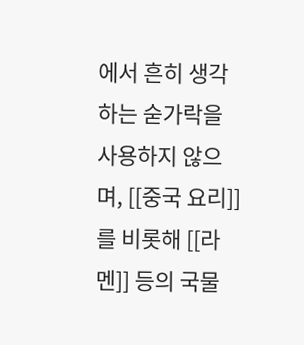에서 흔히 생각하는 숟가락을 사용하지 않으며, [[중국 요리]]를 비롯해 [[라멘]] 등의 국물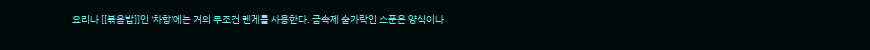요리나 [[볶음밥]]인 '차항'에는 거의 무조건 렌게를 사용한다. 금속제 숟가락인 스푼은 양식이나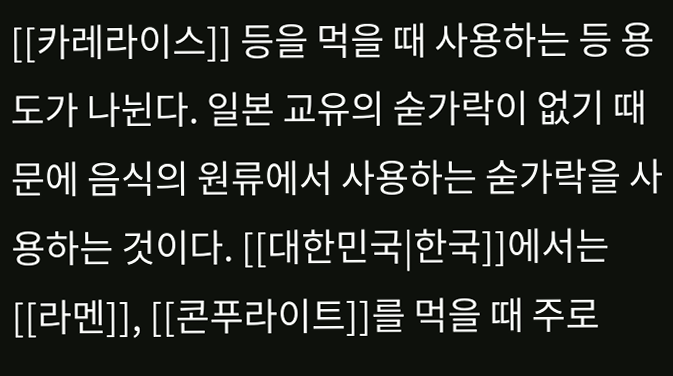[[카레라이스]] 등을 먹을 때 사용하는 등 용도가 나뉜다. 일본 교유의 숟가락이 없기 때문에 음식의 원류에서 사용하는 숟가락을 사용하는 것이다. [[대한민국|한국]]에서는 [[라멘]], [[콘푸라이트]]를 먹을 때 주로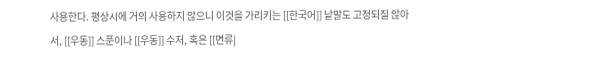사용한다. 평상시에 거의 사용하지 않으니 이것을 가리키는 [[한국어]] 낱말도 고정되질 않아서, [[우동]] 스푼이나 [[우동]] 수저, 혹은 [[면류|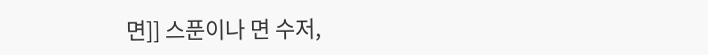면]] 스푼이나 면 수저,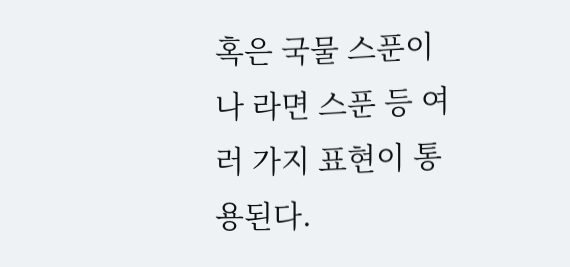혹은 국물 스푼이나 라면 스푼 등 여러 가지 표현이 통용된다.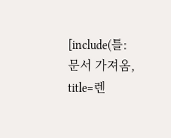[include(틀:문서 가져옴, title=렌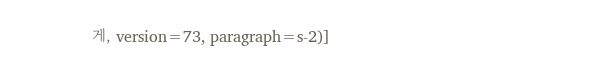게, version=73, paragraph=s-2)]